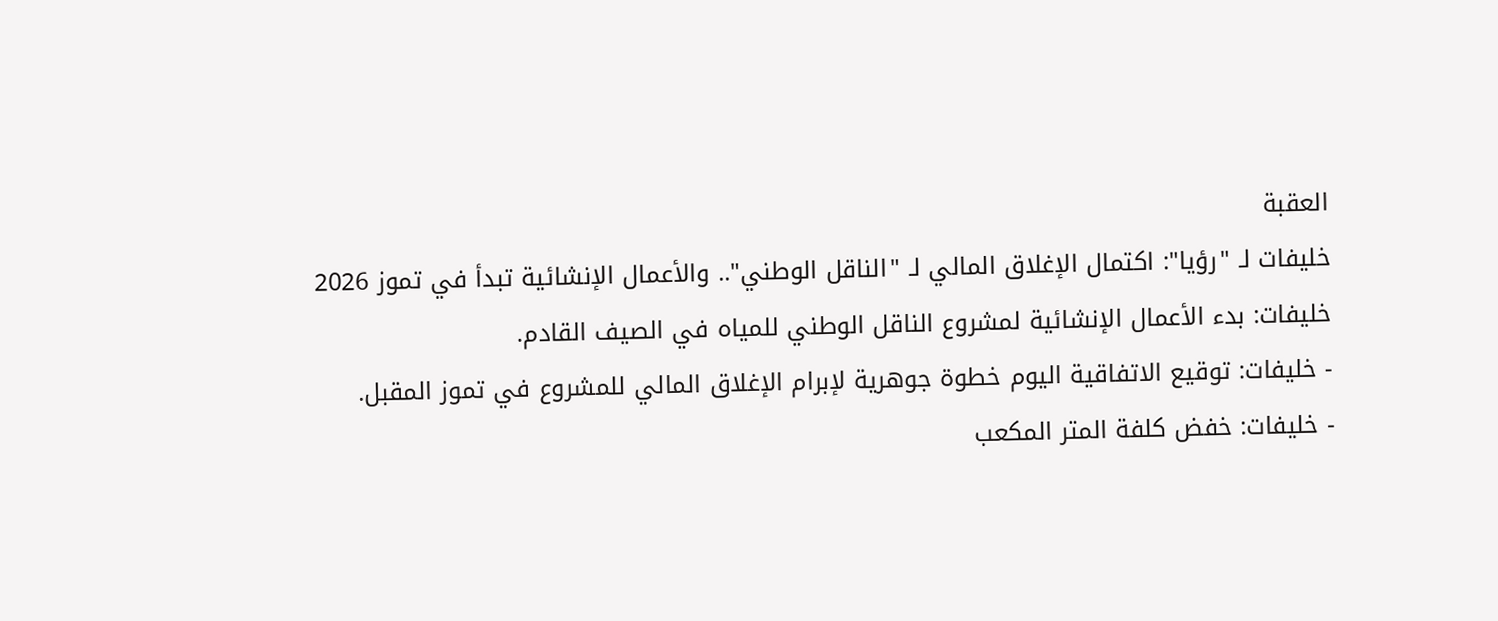العقبة
خليفات لـ "رؤيا": اكتمال الإغلاق المالي لـ "الناقل الوطني".. والأعمال الإنشائية تبدأ في تموز 2026
خليفات: بدء الأعمال الإنشائية لمشروع الناقل الوطني للمياه في الصيف القادم.
- خليفات: توقيع الاتفاقية اليوم خطوة جوهرية لإبرام الإغلاق المالي للمشروع في تموز المقبل.
- خليفات: خفض كلفة المتر المكعب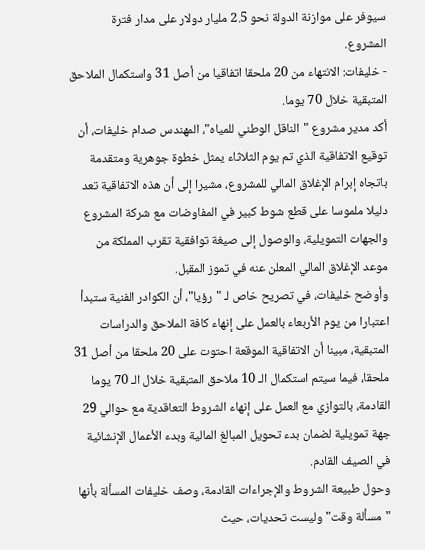سيوفر على موازنة الدولة نحو 2.5 مليار دولار على مدار فترة المشروع.
- خليفات: الانتهاء من 20 ملحقا اتفاقيا من أصل 31 واستكمال الملاحق المتبقية خلال 70 يوما.
أكد مدير مشروع "الناقل الوطني للمياه"، المهندس صدام خليفات، أن توقيع الاتفاقية الذي تم يوم الثلاثاء يمثل خطوة جوهرية ومتقدمة باتجاه إبرام الإغلاق المالي للمشروع، مشيرا إلى أن هذه الاتفاقية تعد دليلا ملموسا على قطع شوط كبير في المفاوضات مع شركة المشروع والجهات التمويلية، والوصول إلى صيغة توافقية تقرب المملكة من موعد الإغلاق المالي المعلن عنه في تموز المقبل.
وأوضح خليفات، في تصريح خاص لـ "رؤيا"، أن الكوادر الفنية ستبدأ اعتبارا من يوم الأربعاء بالعمل على إنهاء كافة الملاحق والدراسات المتبقية، مبينا أن الاتفاقية الموقعة احتوت على 20 ملحقا من أصل 31 ملحقا، فيما سيتم استكمال الـ 10 ملاحق المتبقية خلال الـ 70 يوما القادمة، بالتوازي مع العمل على إنهاء الشروط التعاقدية مع حوالي 29 جهة تمويلية لضمان بدء تحويل المبالغ المالية وبدء الأعمال الإنشائية في الصيف القادم.
وحول طبيعة الشروط والإجراءات القادمة، وصف خليفات المسألة بأنها "مسألة وقت" وليست تحديات، حيث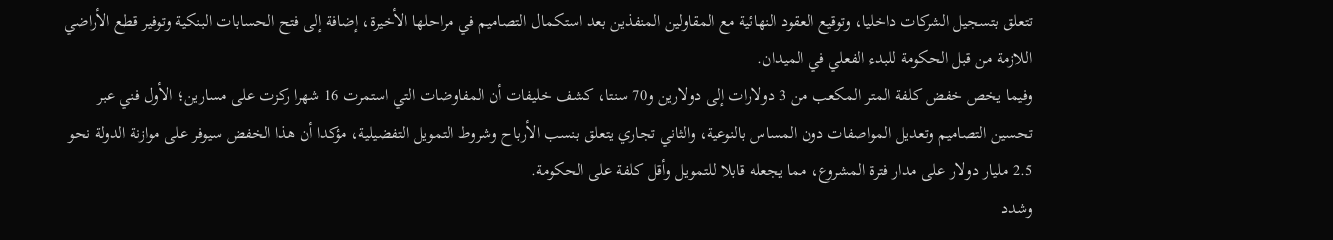تتعلق بتسجيل الشركات داخليا، وتوقيع العقود النهائية مع المقاولين المنفذين بعد استكمال التصاميم في مراحلها الأخيرة، إضافة إلى فتح الحسابات البنكية وتوفير قطع الأراضي اللازمة من قبل الحكومة للبدء الفعلي في الميدان.
وفيما يخص خفض كلفة المتر المكعب من 3 دولارات إلى دولارين و70 سنتا، كشف خليفات أن المفاوضات التي استمرت 16 شهرا ركزت على مسارين؛ الأول فني عبر تحسين التصاميم وتعديل المواصفات دون المساس بالنوعية، والثاني تجاري يتعلق بنسب الأرباح وشروط التمويل التفضيلية، مؤكدا أن هذا الخفض سيوفر على موازنة الدولة نحو 2.5 مليار دولار على مدار فترة المشروع، مما يجعله قابلا للتمويل وأقل كلفة على الحكومة.
وشدد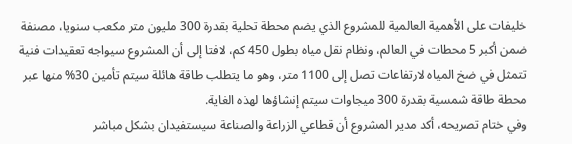خليفات على الأهمية العالمية للمشروع الذي يضم محطة تحلية بقدرة 300 مليون متر مكعب سنويا، مصنفة ضمن أكبر 5 محطات في العالم، ونظام نقل مياه بطول 450 كم، لافتا إلى أن المشروع سيواجه تعقيدات فنية تتمثل في ضخ المياه لارتفاعات تصل إلى 1100 متر، وهو ما يتطلب طاقة هائلة سيتم تأمين 30% منها عبر محطة طاقة شمسية بقدرة 300 ميجاوات سيتم إنشاؤها لهذه الغاية.
وفي ختام تصريحه، أكد مدير المشروع أن قطاعي الزراعة والصناعة سيستفيدان بشكل مباشر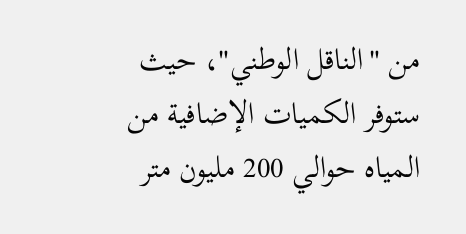من "الناقل الوطني"، حيث ستوفر الكميات الإضافية من المياه حوالي 200 مليون متر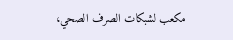مكعب لشبكات الصرف الصحي،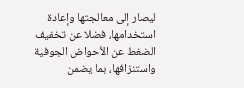ليصار إلى معالجتها وإعادة استخدامها، فضلا عن تخفيف الضغط عن الأحواض الجوفية واستنزافها، بما يضمن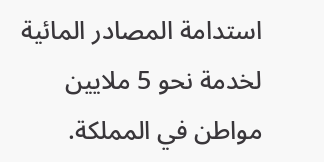استدامة المصادر المائية لخدمة نحو 5 ملايين مواطن في المملكة.